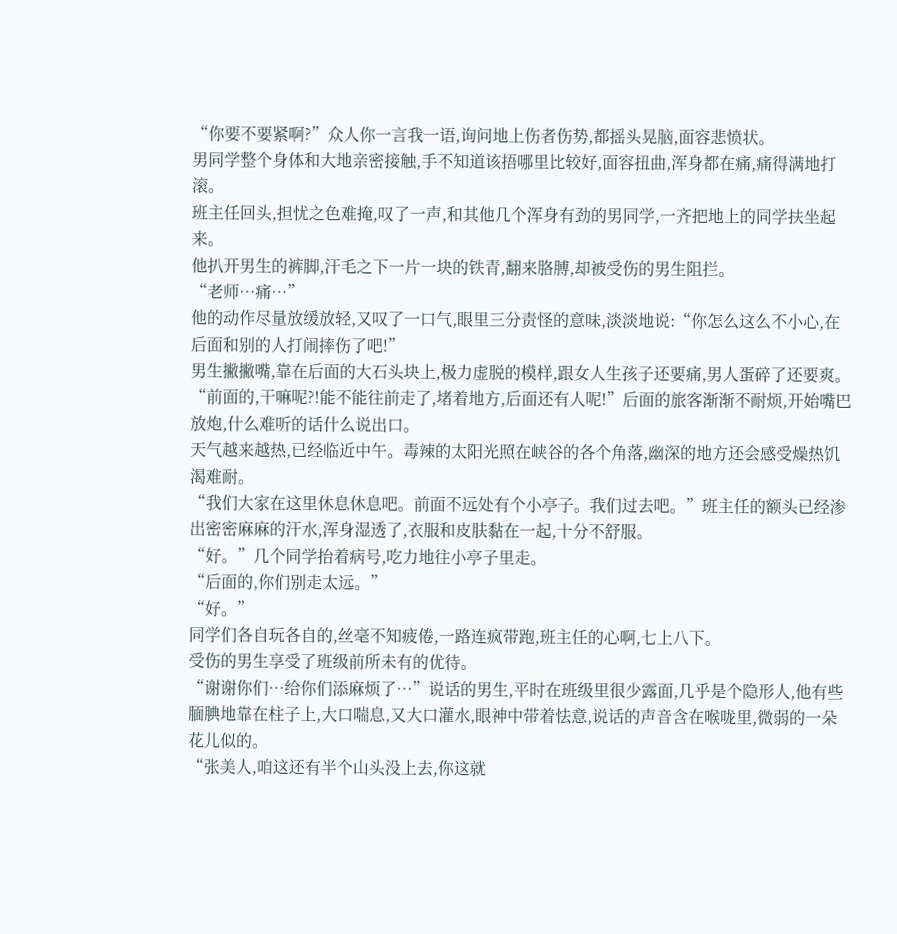“你要不要紧啊?”众人你一言我一语,询问地上伤者伤势,都摇头晃脑,面容悲愤状。
男同学整个身体和大地亲密接触,手不知道该捂哪里比较好,面容扭曲,浑身都在痛,痛得满地打滚。
班主任回头,担忧之色难掩,叹了一声,和其他几个浑身有劲的男同学,一齐把地上的同学扶坐起来。
他扒开男生的裤脚,汗毛之下一片一块的铁青,翻来胳膊,却被受伤的男生阻拦。
“老师…痛…”
他的动作尽量放缓放轻,又叹了一口气,眼里三分责怪的意味,淡淡地说:“你怎么这么不小心,在后面和别的人打闹摔伤了吧!”
男生撇撇嘴,靠在后面的大石头块上,极力虚脱的模样,跟女人生孩子还要痛,男人蛋碎了还要爽。
“前面的,干嘛呢?!能不能往前走了,堵着地方,后面还有人呢!”后面的旅客渐渐不耐烦,开始嘴巴放炮,什么难听的话什么说出口。
天气越来越热,已经临近中午。毒辣的太阳光照在峡谷的各个角落,幽深的地方还会感受燥热饥渴难耐。
“我们大家在这里休息休息吧。前面不远处有个小亭子。我们过去吧。”班主任的额头已经渗出密密麻麻的汗水,浑身湿透了,衣服和皮肤黏在一起,十分不舒服。
“好。”几个同学抬着病号,吃力地往小亭子里走。
“后面的,你们别走太远。”
“好。”
同学们各自玩各自的,丝毫不知疲倦,一路连疯带跑,班主任的心啊,七上八下。
受伤的男生享受了班级前所未有的优待。
“谢谢你们…给你们添麻烦了…”说话的男生,平时在班级里很少露面,几乎是个隐形人,他有些腼腆地靠在柱子上,大口喘息,又大口灌水,眼神中带着怯意,说话的声音含在喉咙里,微弱的一朵花儿似的。
“张美人,咱这还有半个山头没上去,你这就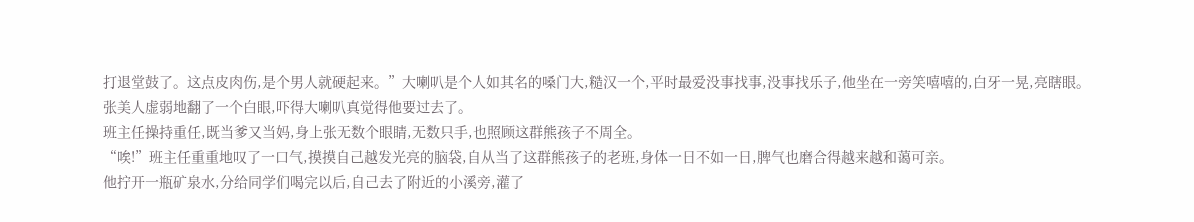打退堂鼓了。这点皮肉伤,是个男人就硬起来。”大喇叭是个人如其名的嗓门大,糙汉一个,平时最爱没事找事,没事找乐子,他坐在一旁笑嘻嘻的,白牙一晃,亮瞎眼。
张美人虚弱地翻了一个白眼,吓得大喇叭真觉得他要过去了。
班主任操持重任,既当爹又当妈,身上张无数个眼睛,无数只手,也照顾这群熊孩子不周全。
“唉!”班主任重重地叹了一口气,摸摸自己越发光亮的脑袋,自从当了这群熊孩子的老班,身体一日不如一日,脾气也磨合得越来越和蔼可亲。
他拧开一瓶矿泉水,分给同学们喝完以后,自己去了附近的小溪旁,灌了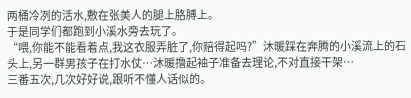两桶冷冽的活水,敷在张美人的腿上胳膊上。
于是同学们都跑到小溪水旁去玩了。
“喂,你能不能看着点,我这衣服弄脏了,你赔得起吗?”沐暖踩在奔腾的小溪流上的石头上,另一群男孩子在打水仗…沐暖撸起袖子准备去理论,不对直接干架…
三番五次,几次好好说,跟听不懂人话似的。